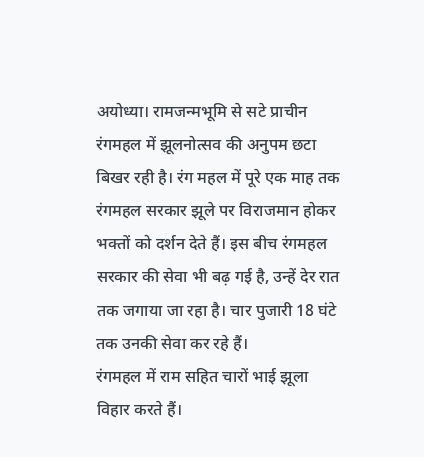अयोध्या। रामजन्मभूमि से सटे प्राचीन रंगमहल में झूलनोत्सव की अनुपम छटा बिखर रही है। रंग महल में पूरे एक माह तक रंगमहल सरकार झूले पर विराजमान होकर भक्तों को दर्शन देते हैं। इस बीच रंगमहल सरकार की सेवा भी बढ़ गई है, उन्हें देर रात तक जगाया जा रहा है। चार पुजारी 18 घंटे तक उनकी सेवा कर रहे हैं।
रंगमहल में राम सहित चारों भाई झूला विहार करते हैं।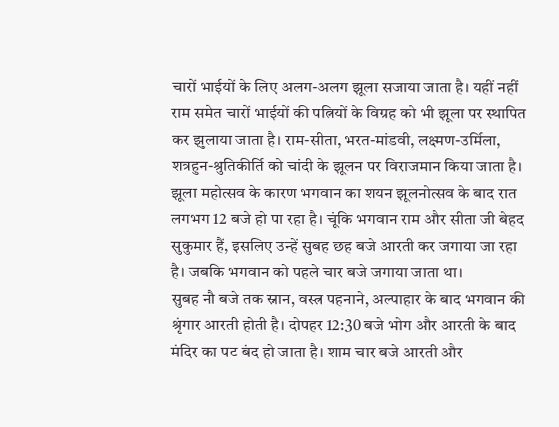चारों भाईयों के लिए अलग-अलग झूला सजाया जाता है। यहीं नहीं राम समेत चारों भाईयों की पत्नियों के विग्रह को भी झूला पर स्थापित कर झुलाया जाता है। राम-सीता, भरत-मांडवी, लक्ष्मण-उर्मिला, शत्रहुन-श्रुतिकीर्ति को चांदी के झूलन पर विराजमान किया जाता है।
झूला महोत्सव के कारण भगवान का शयन झूलनोत्सव के बाद रात लगभग 12 बजे हो पा रहा है। चूंकि भगवान राम और सीता जी बेहद सुकुमार हैं, इसलिए उन्हें सुबह छह बजे आरती कर जगाया जा रहा है। जबकि भगवान को पहले चार बजे जगाया जाता था।
सुबह नौ बजे तक स्नान, वस्त्र पहनाने, अल्पाहार के बाद भगवान की श्रृंगार आरती होती है। दोपहर 12:30 बजे भोग और आरती के बाद मंदिर का पट बंद हो जाता है। शाम चार बजे आरती और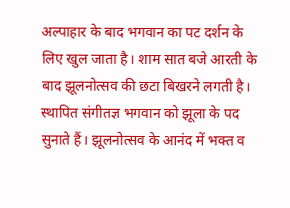अल्पाहार के बाद भगवान का पट दर्शन के लिए खुल जाता है। शाम सात बजे आरती के बाद झूलनोत्सव की छटा बिखरने लगती है। स्थापित संगीतज्ञ भगवान को झूला के पद सुनाते हैं। झूलनोत्सव के आनंद में भक्त व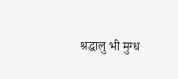श्रद्धालु भी मुग्ध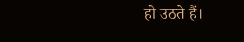हो उठते हैं।